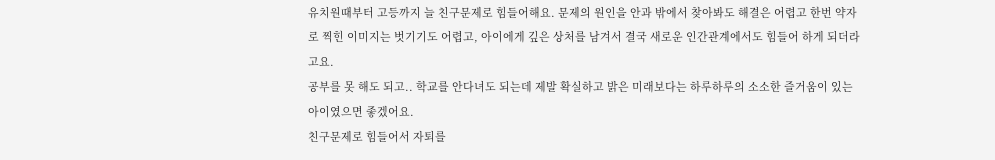유치원때부터 고등까지 늘 친구문제로 힘들어해요. 문제의 원인을 안과 밖에서 찾아봐도 해결은 어렵고 한번 약자로 찍힌 이미지는 벗기기도 어렵고, 아이에게 깊은 상처를 남겨서 결국 새로운 인간관계에서도 힘들어 하게 되더라고요.
공부를 못 해도 되고.. 학교를 안다녀도 되는데 제발 확실하고 밝은 미래보다는 하루하루의 소소한 즐거움이 있는 아이였으면 좋겠어요.
친구문제로 힘들어서 자퇴를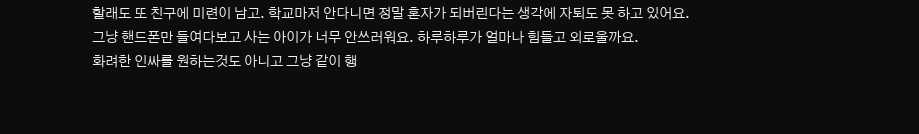할래도 또 친구에 미련이 남고. 학교마저 안다니면 정말 혼자가 되버린다는 생각에 자퇴도 못 하고 있어요.
그냥 핸드폰만 들여다보고 사는 아이가 너무 안쓰러워요. 하루하루가 얼마나 힘들고 외로울까요.
화려한 인싸를 원하는것도 아니고 그냥 같이 행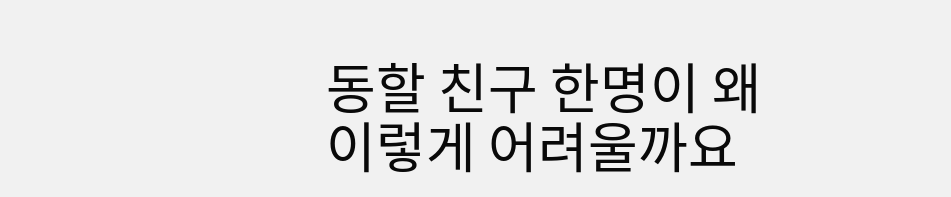동할 친구 한명이 왜 이렇게 어려울까요